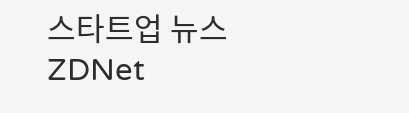스타트업 뉴스ZDNet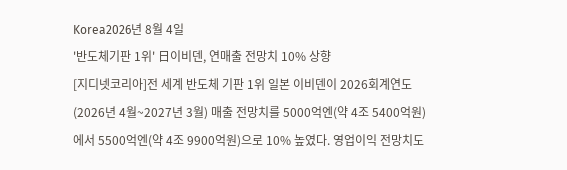Korea2026년 8월 4일
'반도체기판 1위' 日이비덴, 연매출 전망치 10% 상향
[지디넷코리아]전 세계 반도체 기판 1위 일본 이비덴이 2026회계연도(2026년 4월~2027년 3월) 매출 전망치를 5000억엔(약 4조 5400억원)에서 5500억엔(약 4조 9900억원)으로 10% 높였다. 영업이익 전망치도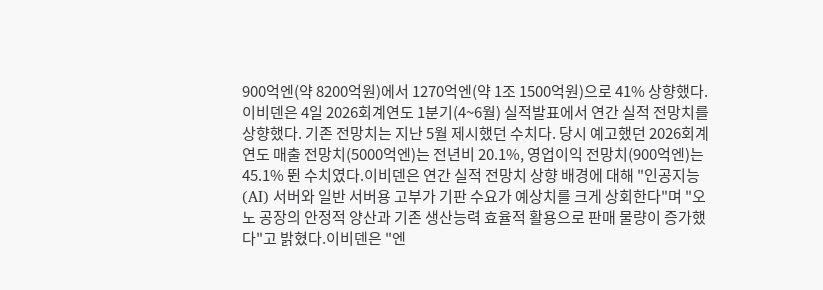900억엔(약 8200억원)에서 1270억엔(약 1조 1500억원)으로 41% 상향했다. 이비덴은 4일 2026회계연도 1분기(4~6월) 실적발표에서 연간 실적 전망치를 상향했다. 기존 전망치는 지난 5월 제시했던 수치다. 당시 예고했던 2026회계연도 매출 전망치(5000억엔)는 전년비 20.1%, 영업이익 전망치(900억엔)는 45.1% 뛴 수치였다.이비덴은 연간 실적 전망치 상향 배경에 대해 "인공지능(AI) 서버와 일반 서버용 고부가 기판 수요가 예상치를 크게 상회한다"며 "오노 공장의 안정적 양산과 기존 생산능력 효율적 활용으로 판매 물량이 증가했다"고 밝혔다.이비덴은 "엔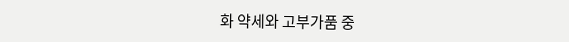화 약세와 고부가품 중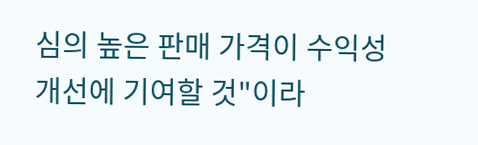심의 높은 판매 가격이 수익성 개선에 기여할 것"이라